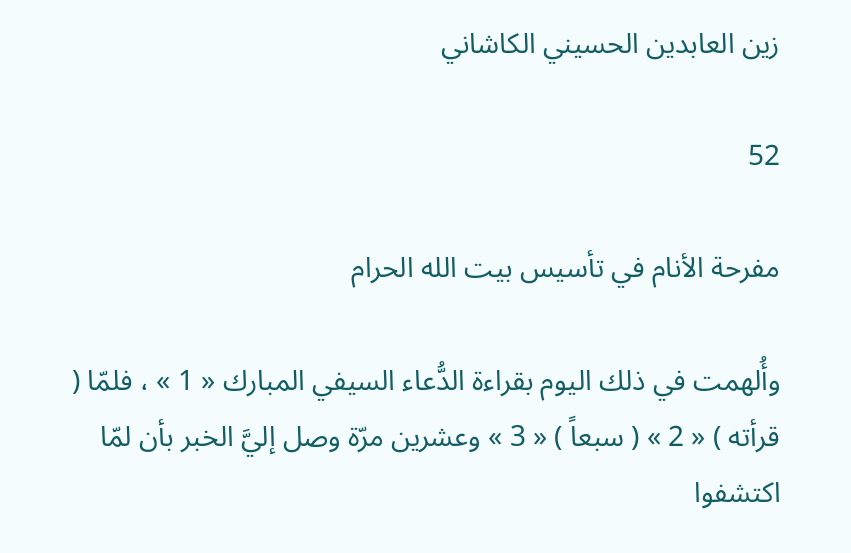زين العابدين الحسيني الكاشاني

52

مفرحة الأنام في تأسيس بيت الله الحرام

وأُلهمت في ذلك اليوم بقراءة الدُّعاء السيفي المبارك « 1 » ، فلمّا ( قرأته ) « 2 » ( سبعاً ) « 3 » وعشرين مرّة وصل إليَّ الخبر بأن لمّا اكتشفوا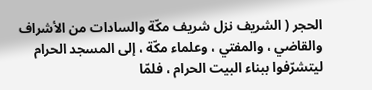الحجر ( الشريف نزل شريف مكّة والسادات من الأشراف والقاضي ، والمفتي ، وعلماء مكّة ، إلى المسجد الحرام ليتشرّفوا ببناء البيت الحرام ، فلمّا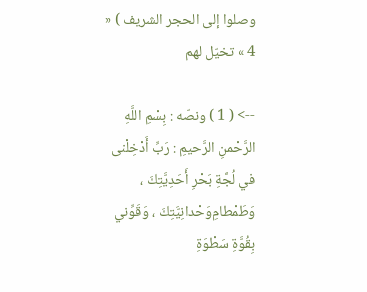وصلوا إلى الحجر الشريف ) « 4 » تخيّل لهم

--> ( 1 ) ونصّه : بِسْمِ اللَّهِ الرَّحْمنِ الرَّحيمِ : رَبِّ أَدْخِلْنى في لُجَّةِ بَحْرِ أَحَدِيَّتِكَ ، وَطَمْطام‌ِوَحْدانِيَّتِكَ ، وَقَوِّني بِقُوَّةِ سَطْوَةِ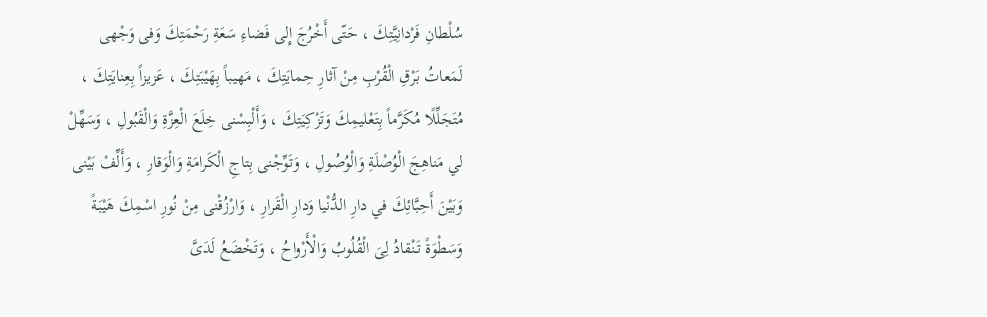سُلْطانِ فَرْدانِيَّتِكَ ، حَتّى أَخْرُجَ إِلى فَضاءِ سَعَةِ رَحْمَتِكَ وَفى وَجْهى لَمَعاتُ بَرْقِ الْقُرْبِ مِنْ آثارِ حِمايَتِكَ ، مَهيباً بِهَيْبَتِكَ ، عَزيزاً بِعِنايَتِكَ ، مُتَجَلِّلًا مُكَرَّماً بِتَعْليمِكَ وَتَزْكِيَتِكَ ، وَأَلْبِسْنى خِلَعَ الْعِزَّةِ وَالْقَبُولِ ، وَسَهِّلْ لي مَناهِجَ الْوُصْلَةِ وَالْوُصُولِ ، وَتَوِّجْنى بِتاجِ الْكَرامَةِ وَالْوَقارِ ، وَأَلِّفْ بَيْنى وَبَيْنَ أَحِبَّائِكَ في دارِ الدُّنْيا وَدارِ الْقَرارِ ، وَارْزُقْنى مِنْ نُورِ اسْمِكَ هَيْبَةً وَسَطْوَةً تَنْقادُ لِىَ الْقُلُوبُ وَالْأَرْواحُ ، وَتَخْضَعُ لَدَىَّ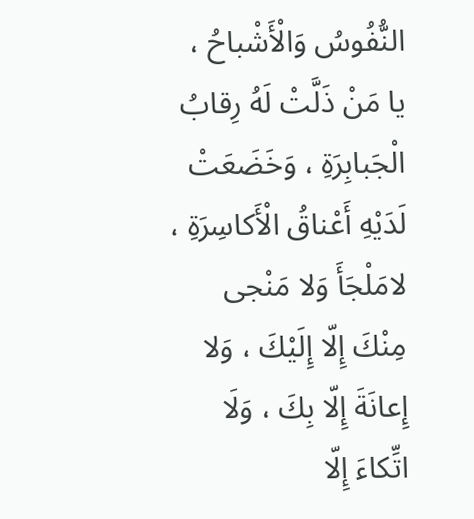النُّفُوسُ وَالْأَشْباحُ ، يا مَنْ ذَلَّتْ لَهُ رِقابُ الْجَبابِرَةِ ، وَخَضَعَتْ لَدَيْهِ أَعْناقُ الْأَكاسِرَةِ ، لامَلْجَأَ وَلا مَنْجى مِنْكَ إِلّا إِلَيْكَ ، وَلا إِعانَةَ إِلّا بِكَ ، وَلَا اتِّكاءَ إِلّا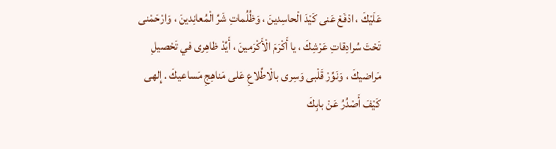عَلَيْكَ ، ادْفَعْ عَنى كَيْدَ الْحاسِدينَ ، وَظُلُماتِ شَرِّ الْمُعانِدينَ ، وَارْحَمْنى تَحْتَ سُرادِقاتِ عَرْشِكَ ، يا أَكْرَمَ الْأَكْرَمينَ ، أَيِّدْ ظاهِرى في تَحْصيلِ مَراضيكَ ، وَنَوِّرْ قَلْبى وَسِرى بالْاطِّلاعِ عَلى مَناهِجِ مَساعيكَ . إِلهى كَيْفَ أَصْدُرُ عَنْ بابِكَ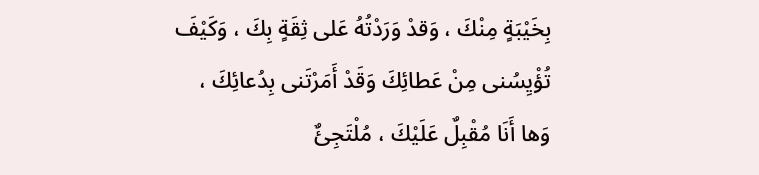بِخَيْبَةٍ مِنْكَ ، وَقدْ وَرَدْتُهُ عَلى ثِقَةٍ بِكَ ، وَكَيْفَ تُؤْيِسُنى مِنْ عَطائِكَ وَقَدْ أَمَرْتَنى بِدُعائِكَ ، وَها أَنَا مُقْبِلٌ عَلَيْكَ ، مُلْتَجِئٌ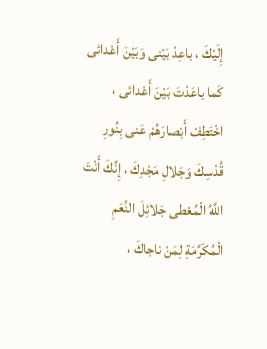إِلَيْكَ ، باعِدْ بَيْنى وَبَيْنَ أَعْدائى كَما باعَدْتَ بَيْنَ أَعْدائى ، اخْتَطِفْ أَبْصارَهُمْ عَنى بِنُورِ قُدْسِكَ وَجَلالِ مَجْدِكَ ، إِنَّكَ أَنْتَ اللَّهُ الْمُعْطى جَلائِلَ النِّعَمِ الْمُكَرَّمَةِ لِمَنْ ناجاكَ ،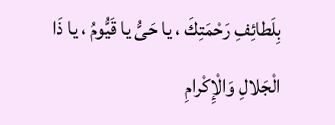بِلَطائِفِ رَحْمَتِكَ ، يا حَىُّ يا قَيُّومُ ، يا ذَا الْجَلالِ وَالْإِكْرامِ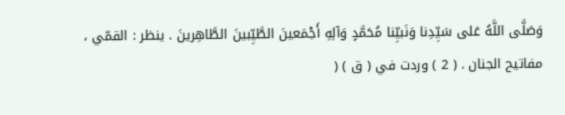وَصَلَّى اللَّهُ عَلى سَيِّدِنا وَنَبيِّنا مُحَمَّدٍ وَآلِهِ أَجْمَعينَ الطَّيِّبينَ الطَّاهِرينَ . ينظر : القمّي ، مفاتيح الجنان . ( 2 ) وردت في ( ق ) (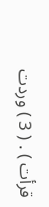قرأت ) . ( 3 ) وردت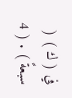في ( ك ) ( سبعةً ) . ( 4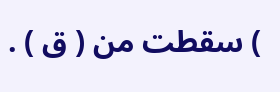) سقطت من ( ق ) .